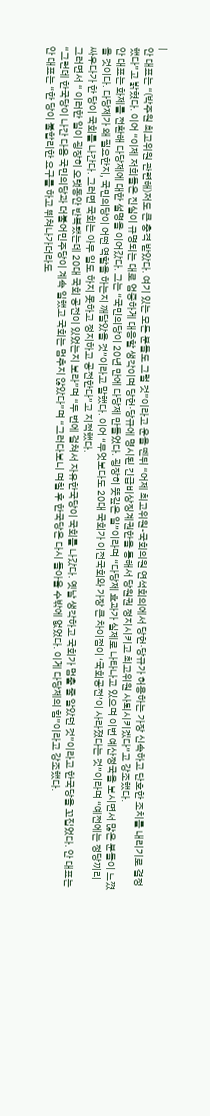|
안 대표는 “(박주원 최고위원 관련해)저도 큰 충격 받았다. 여기 있는 모든 분들도 그럴 것”이라고 운을 뗀뒤 “어제 최고위원-국회의원 연석회의에서 당헌·당규가 허용하는 가장 신속하고 단호한 조치를 내리기로 결정했다”고 밝혔다. 이어 “이제 저희들은 진실이 규명되는 대로 엄중하게 대응할 생각이며 당헌·당규에 명시된 긴급비상징계권한을 통해서 당원권 정지시키고 최고위원 사퇴시키겠다”고 강조했다.
안 대표는 화제를 전환해 다당제에 대한 설명을 이어갔다. 그는 “국민의당이 20년 만에 다당제 만들었다. 굉장히 뜻깊은 일”이라며 “다당제 효과가 실제로 나타나고 있으며 이번 예산정국을 보시면서 많은 분들이 느꼈을 것이다. 다당제가 왜 필요한지, 국민의당이 어떤 역할을 하는지 깨달았을 것”이라고 말했다. 이어 “무엇보다도 20대 국회가 이전국회와 가장 큰 차이점이 ‘국회공전’이 사라졌다는 것”이라며 “예전에는 정당끼리 싸우다가 한 당이 국회를 나간다. 그러면 국회는 아무 일도 하지 못하고 정지하고 공전한다”고 지적했다.
그러면서 “ 이러한 일이 굉장히 오랫동안 반복됐는데 20대 국회 공전이 있었는지 보라”며 “두 번에 걸쳐서 자유한국당이 국회를 나갔다. 옛날 생각하고 국회가 멈출 줄 알았던 것”이라고 한국당을 꼬집었다. 안 대표는 “그런데 한국당이 나간 다음 국민의당과 더불어민주당이 계속 일했고 국회는 멈추지 않았다”며 “그러다보니 며칠 후 한국당은 다시 돌아올 수밖에 없었다. 이게 다당제의 힘”이라고 강조했다.
안 대표는 “한 당이 불합리한 요구를 하고 뛰쳐나가더라도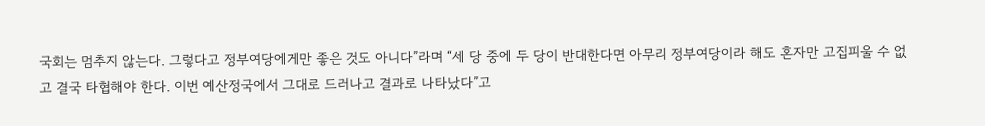국회는 멈추지 않는다. 그렇다고 정부여당에게만 좋은 것도 아니다”라며 “세 당 중에 두 당이 반대한다면 아무리 정부여당이라 해도 혼자만 고집피울 수 없고 결국 타협해야 한다. 이번 예산정국에서 그대로 드러나고 결과로 나타났다”고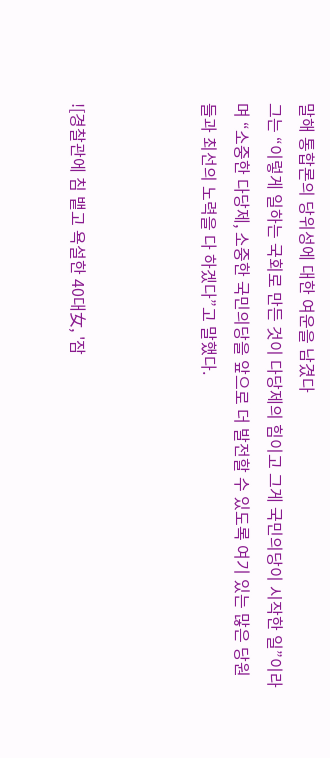말해 통합론의 당위성에 대한 여운을 남겼다
그는 “이렇게 일하는 국회로 만든 것이 다당제의 힘이고 그게 국민의당이 시작한 일”이라며 “소중한 다당제, 소중한 국민의당을 앞으로 더 발전할 수 있도록 여기 있는 많은 당원들과 최선의 노력을 다 하겠다”고 말했다.



![경찰관에 침 뱉고 욕설한 40대女, '잠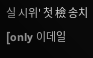실 시위' 첫 檢 송치 [only 이데일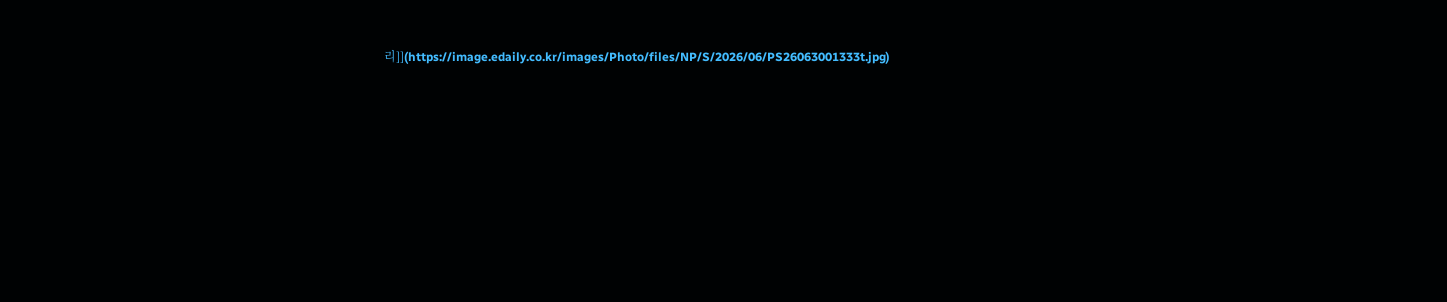리]](https://image.edaily.co.kr/images/Photo/files/NP/S/2026/06/PS26063001333t.jpg)